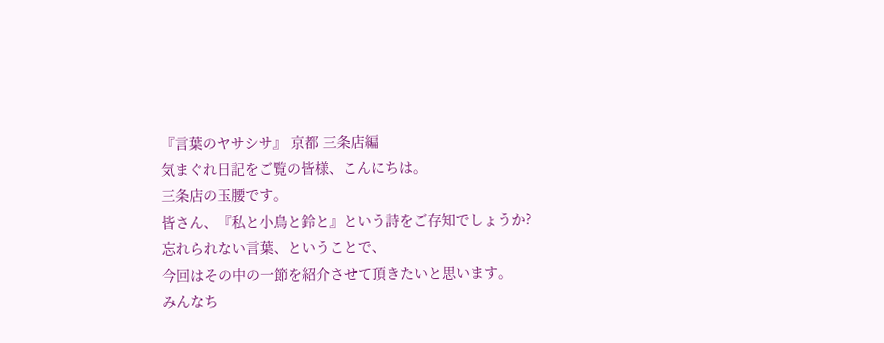『言葉のヤサシサ』 京都 三条店編
気まぐれ日記をご覧の皆様、こんにちは。
三条店の玉腰です。
皆さん、『私と小鳥と鈴と』という詩をご存知でしょうか?
忘れられない言葉、ということで、
今回はその中の一節を紹介させて頂きたいと思います。
みんなち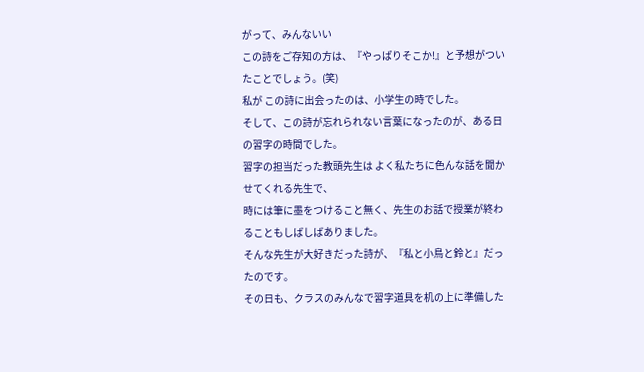がって、みんないい
この詩をご存知の方は、『やっぱりそこか!』と予想がついたことでしょう。(笑)
私が この詩に出会ったのは、小学生の時でした。
そして、この詩が忘れられない言葉になったのが、ある日の習字の時間でした。
習字の担当だった教頭先生は よく私たちに色んな話を聞かせてくれる先生で、
時には筆に墨をつけること無く、先生のお話で授業が終わることもしばしばありました。
そんな先生が大好きだった詩が、『私と小鳥と鈴と』だったのです。
その日も、クラスのみんなで習字道具を机の上に準備した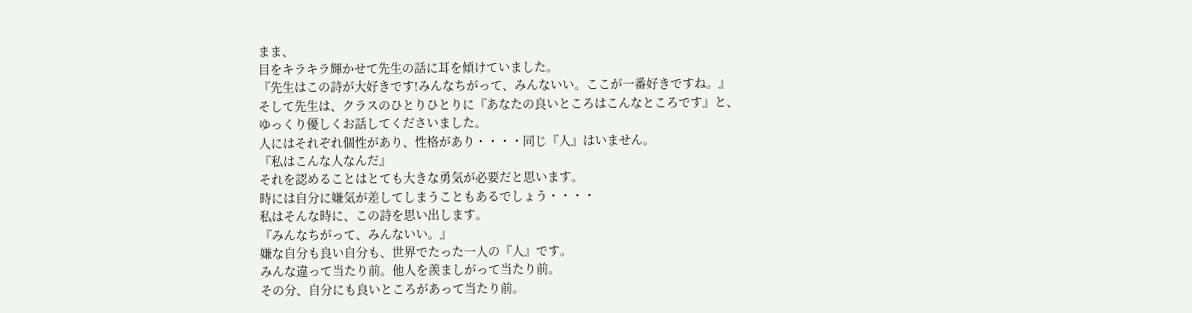まま、
目をキラキラ輝かせて先生の話に耳を傾けていました。
『先生はこの詩が大好きです!みんなちがって、みんないい。ここが一番好きですね。』
そして先生は、クラスのひとりひとりに『あなたの良いところはこんなところです』と、
ゆっくり優しくお話してくださいました。
人にはそれぞれ個性があり、性格があり・・・・同じ『人』はいません。
『私はこんな人なんだ』
それを認めることはとても大きな勇気が必要だと思います。
時には自分に嫌気が差してしまうこともあるでしょう・・・・
私はそんな時に、この詩を思い出します。
『みんなちがって、みんないい。』
嫌な自分も良い自分も、世界でたった一人の『人』です。
みんな違って当たり前。他人を羨ましがって当たり前。
その分、自分にも良いところがあって当たり前。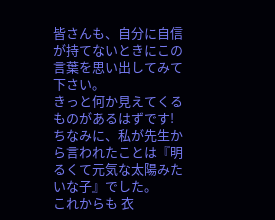皆さんも、自分に自信が持てないときにこの言葉を思い出してみて下さい。
きっと何か見えてくるものがあるはずです!
ちなみに、私が先生から言われたことは『明るくて元気な太陽みたいな子』でした。
これからも 衣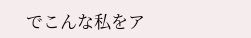でこんな私をア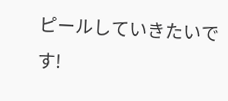ピールしていきたいです!